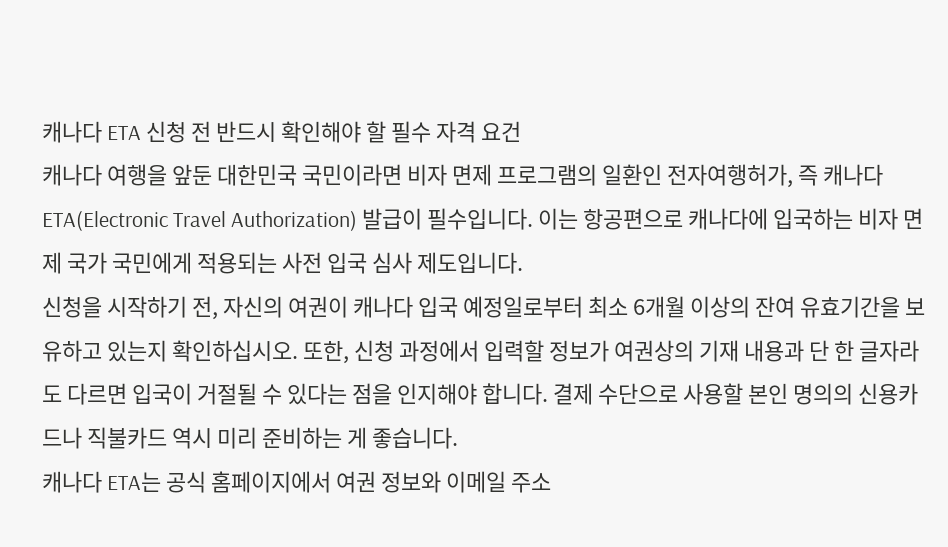캐나다 ETA 신청 전 반드시 확인해야 할 필수 자격 요건
캐나다 여행을 앞둔 대한민국 국민이라면 비자 면제 프로그램의 일환인 전자여행허가, 즉 캐나다 ETA(Electronic Travel Authorization) 발급이 필수입니다. 이는 항공편으로 캐나다에 입국하는 비자 면제 국가 국민에게 적용되는 사전 입국 심사 제도입니다.
신청을 시작하기 전, 자신의 여권이 캐나다 입국 예정일로부터 최소 6개월 이상의 잔여 유효기간을 보유하고 있는지 확인하십시오. 또한, 신청 과정에서 입력할 정보가 여권상의 기재 내용과 단 한 글자라도 다르면 입국이 거절될 수 있다는 점을 인지해야 합니다. 결제 수단으로 사용할 본인 명의의 신용카드나 직불카드 역시 미리 준비하는 게 좋습니다.
캐나다 ETA는 공식 홈페이지에서 여권 정보와 이메일 주소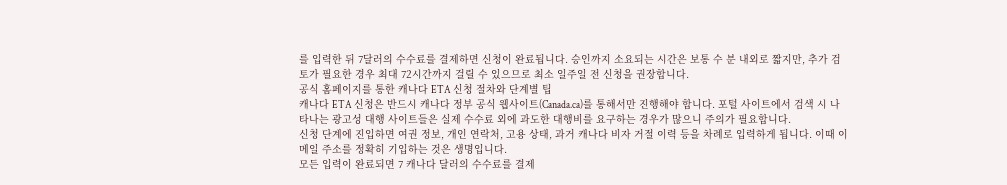를 입력한 뒤 7달러의 수수료를 결제하면 신청이 완료됩니다. 승인까지 소요되는 시간은 보통 수 분 내외로 짧지만, 추가 검토가 필요한 경우 최대 72시간까지 걸릴 수 있으므로 최소 일주일 전 신청을 권장합니다.
공식 홈페이지를 통한 캐나다 ETA 신청 절차와 단계별 팁
캐나다 ETA 신청은 반드시 캐나다 정부 공식 웹사이트(Canada.ca)를 통해서만 진행해야 합니다. 포털 사이트에서 검색 시 나타나는 광고성 대행 사이트들은 실제 수수료 외에 과도한 대행비를 요구하는 경우가 많으니 주의가 필요합니다.
신청 단계에 진입하면 여권 정보, 개인 연락처, 고용 상태, 과거 캐나다 비자 거절 이력 등을 차례로 입력하게 됩니다. 이때 이메일 주소를 정확히 기입하는 것은 생명입니다.
모든 입력이 완료되면 7 캐나다 달러의 수수료를 결제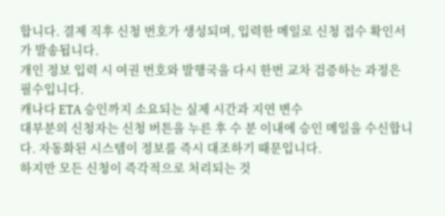합니다. 결제 직후 신청 번호가 생성되며, 입력한 메일로 신청 접수 확인서가 발송됩니다.
개인 정보 입력 시 여권 번호와 발행국을 다시 한번 교차 검증하는 과정은 필수입니다.
캐나다 ETA 승인까지 소요되는 실제 시간과 지연 변수
대부분의 신청자는 신청 버튼을 누른 후 수 분 이내에 승인 메일을 수신합니다. 자동화된 시스템이 정보를 즉시 대조하기 때문입니다.
하지만 모든 신청이 즉각적으로 처리되는 것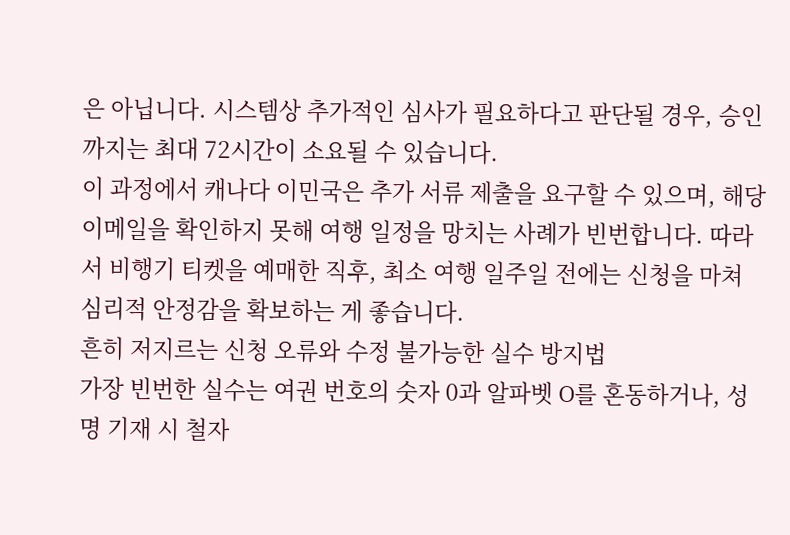은 아닙니다. 시스템상 추가적인 심사가 필요하다고 판단될 경우, 승인까지는 최대 72시간이 소요될 수 있습니다.
이 과정에서 캐나다 이민국은 추가 서류 제출을 요구할 수 있으며, 해당 이메일을 확인하지 못해 여행 일정을 망치는 사례가 빈번합니다. 따라서 비행기 티켓을 예매한 직후, 최소 여행 일주일 전에는 신청을 마쳐 심리적 안정감을 확보하는 게 좋습니다.
흔히 저지르는 신청 오류와 수정 불가능한 실수 방지법
가장 빈번한 실수는 여권 번호의 숫자 0과 알파벳 O를 혼동하거나, 성명 기재 시 철자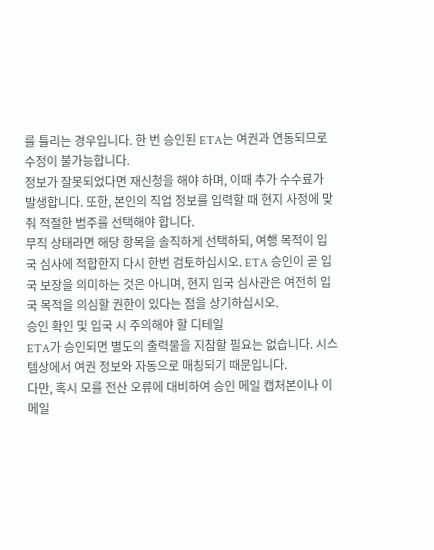를 틀리는 경우입니다. 한 번 승인된 ETA는 여권과 연동되므로 수정이 불가능합니다.
정보가 잘못되었다면 재신청을 해야 하며, 이때 추가 수수료가 발생합니다. 또한, 본인의 직업 정보를 입력할 때 현지 사정에 맞춰 적절한 범주를 선택해야 합니다.
무직 상태라면 해당 항목을 솔직하게 선택하되, 여행 목적이 입국 심사에 적합한지 다시 한번 검토하십시오. ETA 승인이 곧 입국 보장을 의미하는 것은 아니며, 현지 입국 심사관은 여전히 입국 목적을 의심할 권한이 있다는 점을 상기하십시오.
승인 확인 및 입국 시 주의해야 할 디테일
ETA가 승인되면 별도의 출력물을 지참할 필요는 없습니다. 시스템상에서 여권 정보와 자동으로 매칭되기 때문입니다.
다만, 혹시 모를 전산 오류에 대비하여 승인 메일 캡처본이나 이메일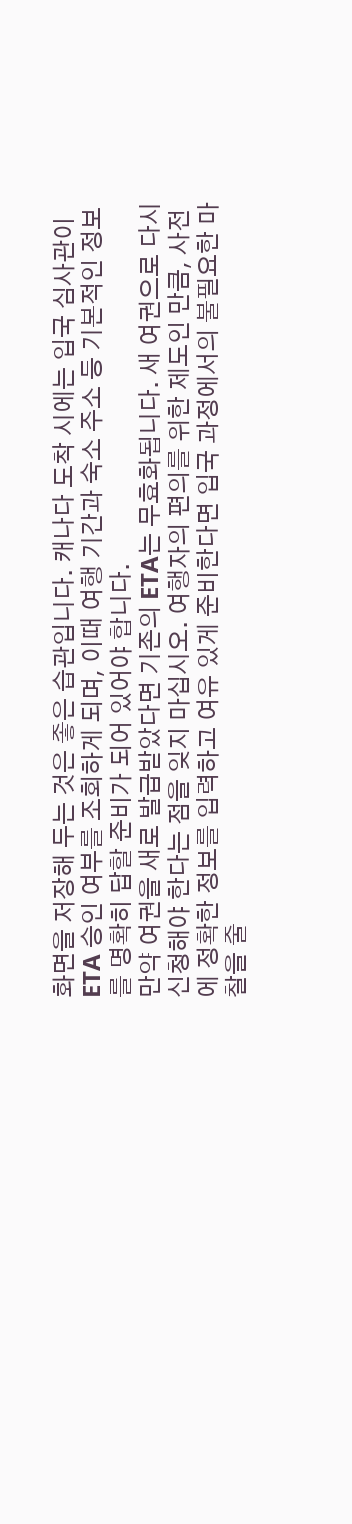화면을 저장해 두는 것은 좋은 습관입니다. 캐나다 도착 시에는 입국 심사관이 ETA 승인 여부를 조회하게 되며, 이때 여행 기간과 숙소 주소 등 기본적인 정보를 명확히 답할 준비가 되어 있어야 합니다.
만약 여권을 새로 발급받았다면 기존의 ETA는 무효화됩니다. 새 여권으로 다시 신청해야 한다는 점을 잊지 마십시오. 여행자의 편의를 위한 제도인 만큼, 사전에 정확한 정보를 입력하고 여유 있게 준비한다면 입국 과정에서의 불필요한 마찰을 줄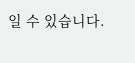일 수 있습니다.